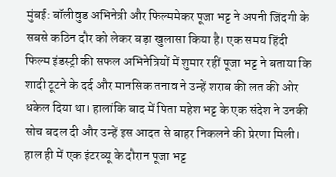मुंबई: बॉलीवुड अभिनेत्री और फिल्ममेकर पूजा भट्ट ने अपनी जिंदगी के सबसे कठिन दौर को लेकर बड़ा खुलासा किया है। एक समय हिंदी फिल्म इंडस्ट्री की सफल अभिनेत्रियों में शुमार रहीं पूजा भट्ट ने बताया कि शादी टूटने के दर्द और मानसिक तनाव ने उन्हें शराब की लत की ओर धकेल दिया था। हालांकि बाद में पिता महेश भट्ट के एक संदेश ने उनकी सोच बदल दी और उन्हें इस आदत से बाहर निकलने की प्रेरणा मिली।
हाल ही में एक इंटरव्यू के दौरान पूजा भट्ट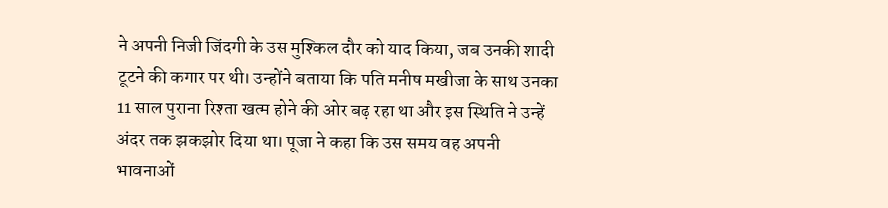ने अपनी निजी जिंदगी के उस मुश्किल दौर को याद किया, जब उनकी शादी टूटने की कगार पर थी। उन्होंने बताया कि पति मनीष मखीजा के साथ उनका 11 साल पुराना रिश्ता खत्म होने की ओर बढ़ रहा था और इस स्थिति ने उन्हें अंदर तक झकझोर दिया था। पूजा ने कहा कि उस समय वह अपनी भावनाओं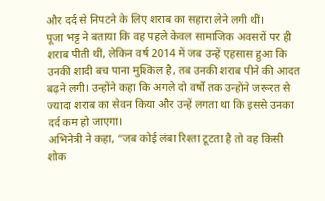और दर्द से निपटने के लिए शराब का सहारा लेने लगी थीं।
पूजा भट्ट ने बताया कि वह पहले केवल सामाजिक अवसरों पर ही शराब पीती थीं, लेकिन वर्ष 2014 में जब उन्हें एहसास हुआ कि उनकी शादी बच पाना मुश्किल है, तब उनकी शराब पीने की आदत बढ़ने लगी। उन्होंने कहा कि अगले दो वर्षों तक उन्होंने जरूरत से ज्यादा शराब का सेवन किया और उन्हें लगता था कि इससे उनका दर्द कम हो जाएगा।
अभिनेत्री ने कहा, “जब कोई लंबा रिश्ता टूटता है तो वह किसी शोक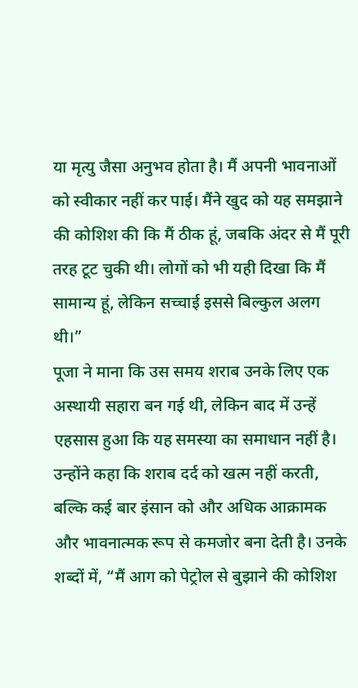या मृत्यु जैसा अनुभव होता है। मैं अपनी भावनाओं को स्वीकार नहीं कर पाई। मैंने खुद को यह समझाने की कोशिश की कि मैं ठीक हूं, जबकि अंदर से मैं पूरी तरह टूट चुकी थी। लोगों को भी यही दिखा कि मैं सामान्य हूं, लेकिन सच्चाई इससे बिल्कुल अलग थी।”
पूजा ने माना कि उस समय शराब उनके लिए एक अस्थायी सहारा बन गई थी, लेकिन बाद में उन्हें एहसास हुआ कि यह समस्या का समाधान नहीं है। उन्होंने कहा कि शराब दर्द को खत्म नहीं करती, बल्कि कई बार इंसान को और अधिक आक्रामक और भावनात्मक रूप से कमजोर बना देती है। उनके शब्दों में, “मैं आग को पेट्रोल से बुझाने की कोशिश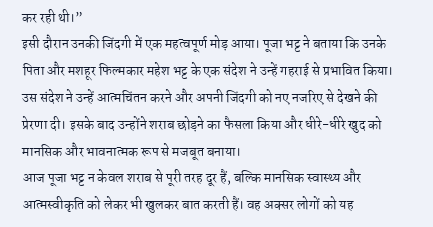कर रही थी।”
इसी दौरान उनकी जिंदगी में एक महत्वपूर्ण मोड़ आया। पूजा भट्ट ने बताया कि उनके पिता और मशहूर फिल्मकार महेश भट्ट के एक संदेश ने उन्हें गहराई से प्रभावित किया। उस संदेश ने उन्हें आत्मचिंतन करने और अपनी जिंदगी को नए नजरिए से देखने की प्रेरणा दी। इसके बाद उन्होंने शराब छोड़ने का फैसला किया और धीरे-धीरे खुद को मानसिक और भावनात्मक रूप से मजबूत बनाया।
आज पूजा भट्ट न केवल शराब से पूरी तरह दूर हैं, बल्कि मानसिक स्वास्थ्य और आत्मस्वीकृति को लेकर भी खुलकर बात करती हैं। वह अक्सर लोगों को यह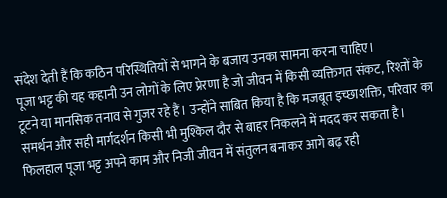संदेश देती हैं कि कठिन परिस्थितियों से भागने के बजाय उनका सामना करना चाहिए।
पूजा भट्ट की यह कहानी उन लोगों के लिए प्रेरणा है जो जीवन में किसी व्यक्तिगत संकट, रिश्तों के टूटने या मानसिक तनाव से गुजर रहे हैं। उन्होंने साबित किया है कि मजबूत इच्छाशक्ति, परिवार का समर्थन और सही मार्गदर्शन किसी भी मुश्किल दौर से बाहर निकलने में मदद कर सकता है।
फिलहाल पूजा भट्ट अपने काम और निजी जीवन में संतुलन बनाकर आगे बढ़ रही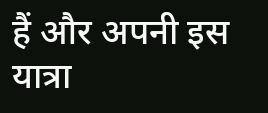हैं और अपनी इस यात्रा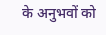के अनुभवों को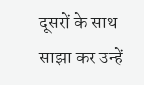दूसरों के साथ साझा कर उन्हें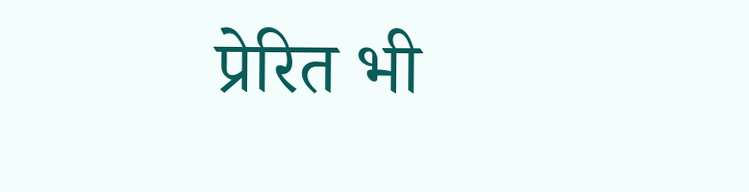प्रेरित भी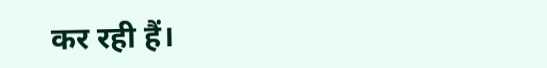कर रही हैं।